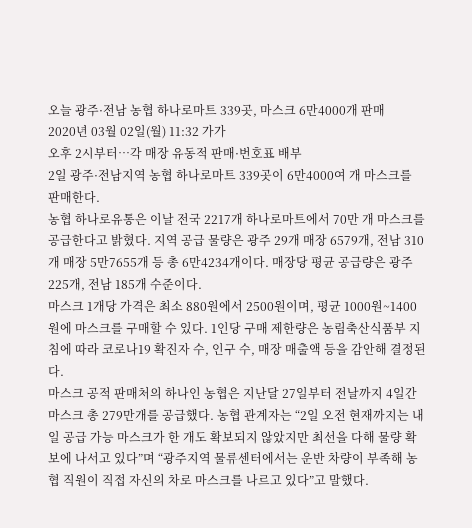오늘 광주·전남 농협 하나로마트 339곳, 마스크 6만4000개 판매
2020년 03월 02일(월) 11:32 가가
오후 2시부터…각 매장 유동적 판매·번호표 배부
2일 광주·전남지역 농협 하나로마트 339곳이 6만4000여 개 마스크를 판매한다.
농협 하나로유통은 이날 전국 2217개 하나로마트에서 70만 개 마스크를 공급한다고 밝혔다. 지역 공급 물량은 광주 29개 매장 6579개, 전남 310개 매장 5만7655개 등 총 6만4234개이다. 매장당 평균 공급량은 광주 225개, 전남 185개 수준이다.
마스크 1개당 가격은 최소 880원에서 2500원이며, 평균 1000원~1400원에 마스크를 구매할 수 있다. 1인당 구매 제한량은 농림축산식품부 지침에 따라 코로나19 확진자 수, 인구 수, 매장 매출액 등을 감안해 결정된다.
마스크 공적 판매처의 하나인 농협은 지난달 27일부터 전날까지 4일간 마스크 총 279만개를 공급했다. 농협 관계자는 “2일 오전 현재까지는 내일 공급 가능 마스크가 한 개도 확보되지 않았지만 최선을 다해 물량 확보에 나서고 있다”며 “광주지역 물류센터에서는 운반 차량이 부족해 농협 직원이 직접 자신의 차로 마스크를 나르고 있다”고 말했다.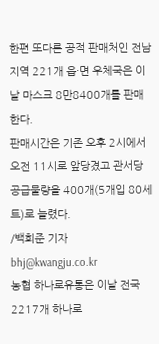한편 또다른 공적 판매처인 전남지역 221개 읍·면 우체국은 이날 마스크 8만8400개를 판매한다.
판매시간은 기존 오후 2시에서 오전 11시로 앞당겼고 관서당 공급물량을 400개(5개입 80세트)로 늘렸다.
/백희준 기자 bhj@kwangju.co.kr
농협 하나로유통은 이날 전국 2217개 하나로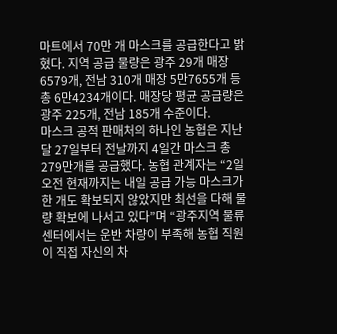마트에서 70만 개 마스크를 공급한다고 밝혔다. 지역 공급 물량은 광주 29개 매장 6579개, 전남 310개 매장 5만7655개 등 총 6만4234개이다. 매장당 평균 공급량은 광주 225개, 전남 185개 수준이다.
마스크 공적 판매처의 하나인 농협은 지난달 27일부터 전날까지 4일간 마스크 총 279만개를 공급했다. 농협 관계자는 “2일 오전 현재까지는 내일 공급 가능 마스크가 한 개도 확보되지 않았지만 최선을 다해 물량 확보에 나서고 있다”며 “광주지역 물류센터에서는 운반 차량이 부족해 농협 직원이 직접 자신의 차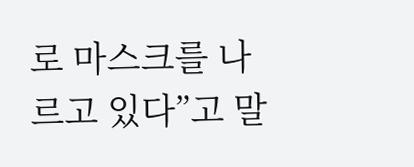로 마스크를 나르고 있다”고 말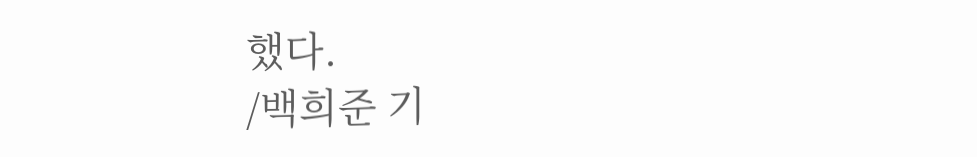했다.
/백희준 기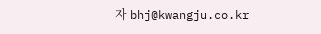자 bhj@kwangju.co.kr